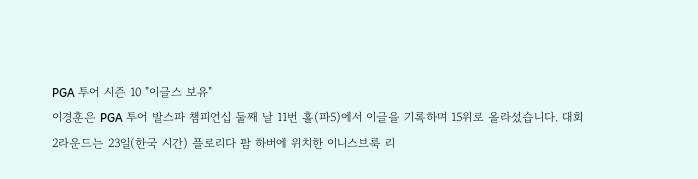PGA 투어 시즌 10 "이글스 보유"
이경훈은 PGA 투어 발스파 챔피언십 둘째 날 11번 홀(파5)에서 이글을 기록하며 15위로 올라섰습니다. 대회 2라운드는 23일(한국 시간) 플로리다 팜 하버에 위치한 이니스브룩 리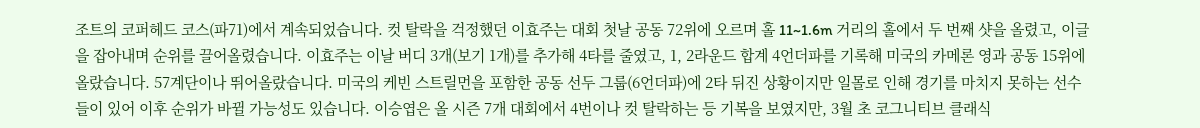조트의 코퍼헤드 코스(파71)에서 계속되었습니다. 컷 탈락을 걱정했던 이효주는 대회 첫날 공동 72위에 오르며 홀 11~1.6m 거리의 홀에서 두 번째 샷을 올렸고, 이글을 잡아내며 순위를 끌어올렸습니다. 이효주는 이날 버디 3개(보기 1개)를 추가해 4타를 줄였고, 1, 2라운드 합계 4언더파를 기록해 미국의 카메론 영과 공동 15위에 올랐습니다. 57계단이나 뛰어올랐습니다. 미국의 케빈 스트릴먼을 포함한 공동 선두 그룹(6언더파)에 2타 뒤진 상황이지만 일몰로 인해 경기를 마치지 못하는 선수들이 있어 이후 순위가 바뀔 가능성도 있습니다. 이승엽은 올 시즌 7개 대회에서 4번이나 컷 탈락하는 등 기복을 보였지만, 3월 초 코그니티브 클래식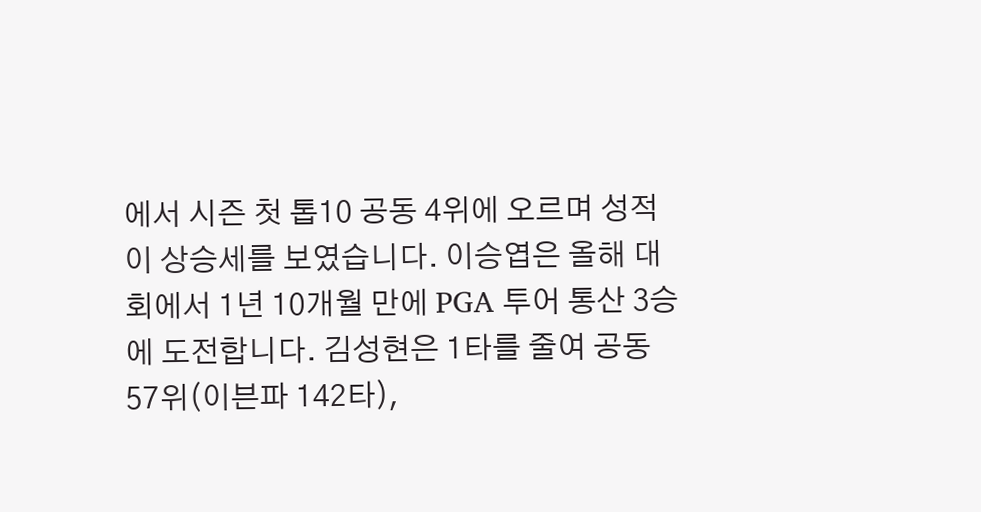에서 시즌 첫 톱10 공동 4위에 오르며 성적이 상승세를 보였습니다. 이승엽은 올해 대회에서 1년 10개월 만에 PGA 투어 통산 3승에 도전합니다. 김성현은 1타를 줄여 공동 57위(이븐파 142타),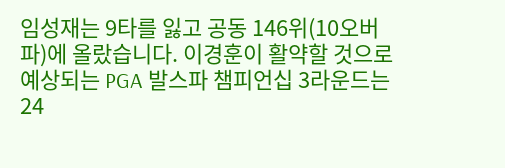임성재는 9타를 잃고 공동 146위(10오버파)에 올랐습니다. 이경훈이 활약할 것으로 예상되는 PGA 발스파 챔피언십 3라운드는 24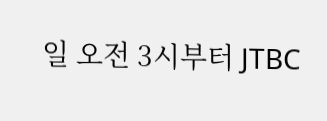일 오전 3시부터 JTBC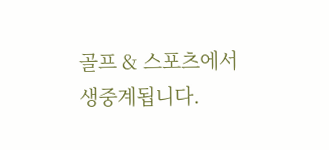골프 & 스포츠에서 생중계됩니다.